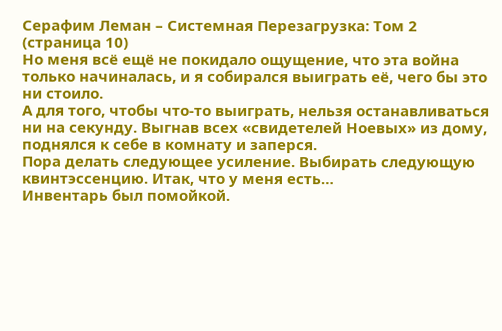Серафим Леман – Системная Перезагрузка: Том 2 (страница 10)
Но меня всё ещё не покидало ощущение, что эта война только начиналась, и я собирался выиграть её, чего бы это ни стоило.
А для того, чтобы что-то выиграть, нельзя останавливаться ни на секунду. Выгнав всех «свидетелей Ноевых» из дому, поднялся к себе в комнату и заперся.
Пора делать следующее усиление. Выбирать следующую квинтэссенцию. Итак, что у меня есть…
Инвентарь был помойкой.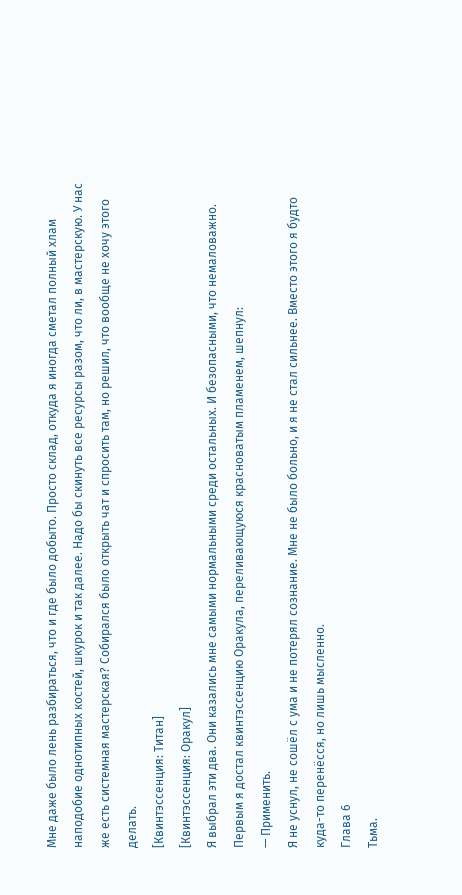Мне даже было лень разбираться, что и где было добыто. Просто склад, откуда я иногда сметал полный хлам наподобие однотипных костей, шкурок и так далее. Надо бы скинуть все ресурсы разом, что ли, в мастерскую. У нас же есть системная мастерская? Собирался было открыть чат и спросить там, но решил, что вообще не хочу этого делать.
[Квинтэссенция: Титан]
[Квинтэссенция: Оракул]
Я выбрал эти два. Они казались мне самыми нормальными среди остальных. И безопасными, что немаловажно.
Первым я достал квинтэссенцию Оракула, переливающуюся красноватым пламенем, шепнул:
— Применить.
Я не уснул, не сошёл с ума и не потерял сознание. Мне не было больно, и я не стал сильнее. Вместо этого я будто куда-то перенёсся, но лишь мысленно.
Глава 6
Тьма.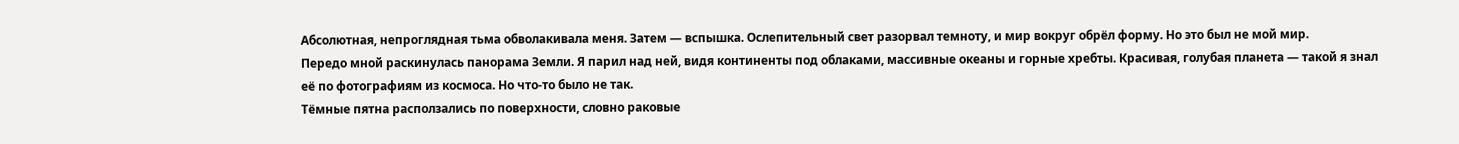Абсолютная, непроглядная тьма обволакивала меня. Затем — вспышка. Ослепительный свет разорвал темноту, и мир вокруг обрёл форму. Но это был не мой мир.
Передо мной раскинулась панорама Земли. Я парил над ней, видя континенты под облаками, массивные океаны и горные хребты. Красивая, голубая планета — такой я знал её по фотографиям из космоса. Но что-то было не так.
Тёмные пятна расползались по поверхности, словно раковые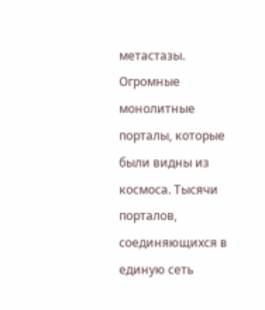метастазы. Огромные монолитные порталы, которые были видны из космоса. Тысячи порталов, соединяющихся в единую сеть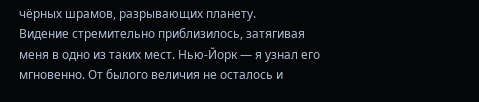чёрных шрамов, разрывающих планету.
Видение стремительно приблизилось, затягивая меня в одно из таких мест. Нью-Йорк — я узнал его мгновенно. От былого величия не осталось и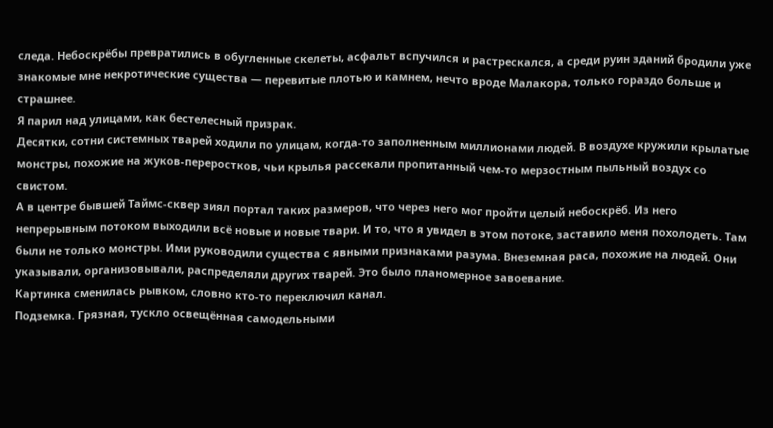следа. Небоскрёбы превратились в обугленные скелеты, асфальт вспучился и растрескался, а среди руин зданий бродили уже знакомые мне некротические существа — перевитые плотью и камнем, нечто вроде Малакора, только гораздо больше и страшнее.
Я парил над улицами, как бестелесный призрак.
Десятки, сотни системных тварей ходили по улицам, когда-то заполненным миллионами людей. В воздухе кружили крылатые монстры, похожие на жуков-переростков, чьи крылья рассекали пропитанный чем-то мерзостным пыльный воздух со свистом.
А в центре бывшей Таймс-сквер зиял портал таких размеров, что через него мог пройти целый небоскрёб. Из него непрерывным потоком выходили всё новые и новые твари. И то, что я увидел в этом потоке, заставило меня похолодеть. Там были не только монстры. Ими руководили существа с явными признаками разума. Внеземная раса, похожие на людей. Они указывали, организовывали, распределяли других тварей. Это было планомерное завоевание.
Картинка сменилась рывком, словно кто-то переключил канал.
Подземка. Грязная, тускло освещённая самодельными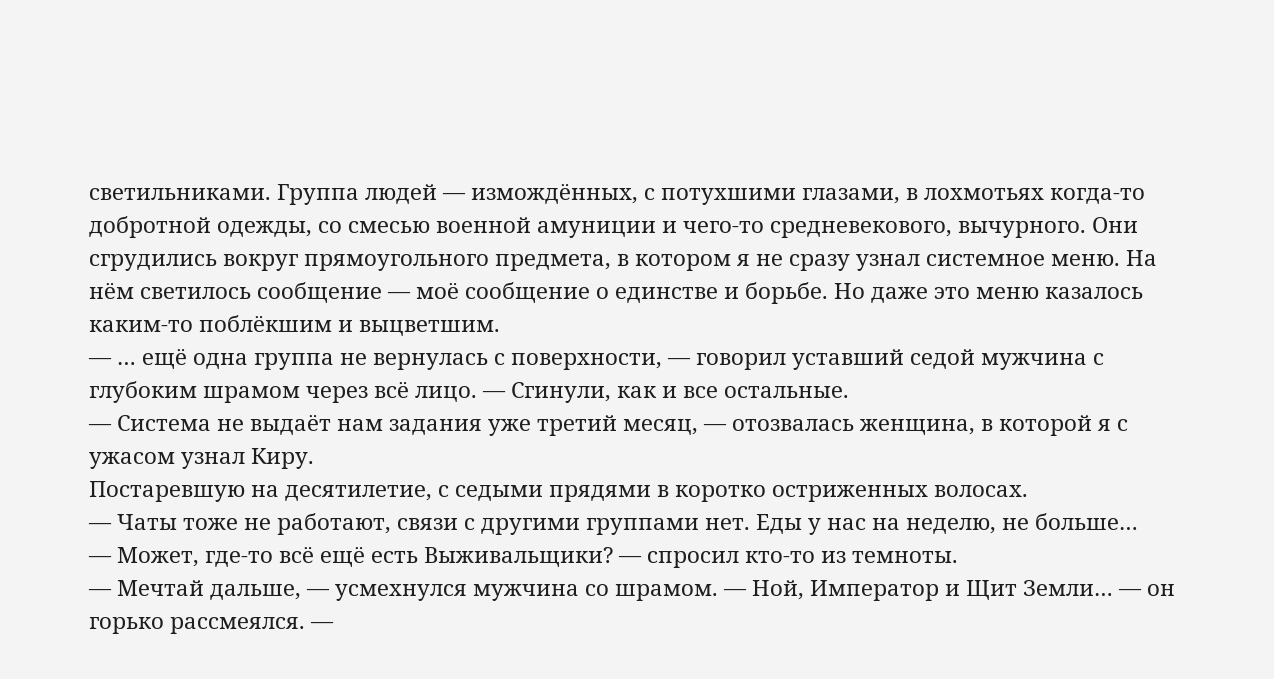светильниками. Группа людей — измождённых, с потухшими глазами, в лохмотьях когда-то добротной одежды, со смесью военной амуниции и чего-то средневекового, вычурного. Они сгрудились вокруг прямоугольного предмета, в котором я не сразу узнал системное меню. На нём светилось сообщение — моё сообщение о единстве и борьбе. Но даже это меню казалось каким-то поблёкшим и выцветшим.
— … ещё одна группа не вернулась с поверхности, — говорил уставший седой мужчина с глубоким шрамом через всё лицо. — Сгинули, как и все остальные.
— Система не выдаёт нам задания уже третий месяц, — отозвалась женщина, в которой я с ужасом узнал Киру.
Постаревшую на десятилетие, с седыми прядями в коротко остриженных волосах.
— Чаты тоже не работают, связи с другими группами нет. Еды у нас на неделю, не больше…
— Может, где-то всё ещё есть Выживальщики? — спросил кто-то из темноты.
— Мечтай дальше, — усмехнулся мужчина со шрамом. — Ной, Император и Щит Земли… — он горько рассмеялся. —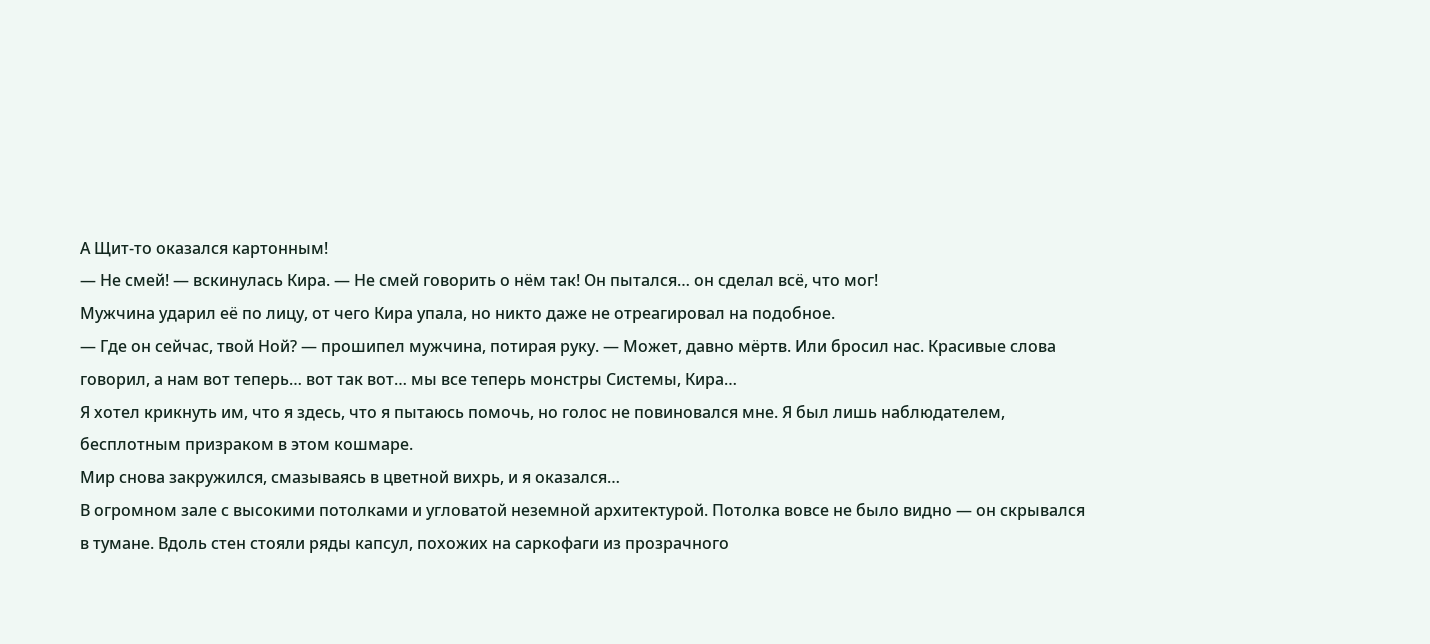А Щит-то оказался картонным!
— Не смей! — вскинулась Кира. — Не смей говорить о нём так! Он пытался… он сделал всё, что мог!
Мужчина ударил её по лицу, от чего Кира упала, но никто даже не отреагировал на подобное.
— Где он сейчас, твой Ной? — прошипел мужчина, потирая руку. — Может, давно мёртв. Или бросил нас. Красивые слова говорил, а нам вот теперь… вот так вот… мы все теперь монстры Системы, Кира…
Я хотел крикнуть им, что я здесь, что я пытаюсь помочь, но голос не повиновался мне. Я был лишь наблюдателем, бесплотным призраком в этом кошмаре.
Мир снова закружился, смазываясь в цветной вихрь, и я оказался…
В огромном зале с высокими потолками и угловатой неземной архитектурой. Потолка вовсе не было видно — он скрывался в тумане. Вдоль стен стояли ряды капсул, похожих на саркофаги из прозрачного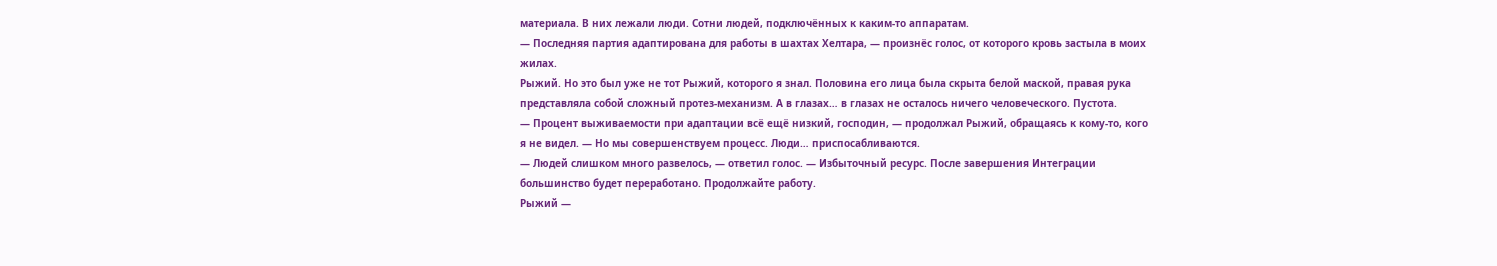материала. В них лежали люди. Сотни людей, подключённых к каким-то аппаратам.
— Последняя партия адаптирована для работы в шахтах Хелтара, — произнёс голос, от которого кровь застыла в моих жилах.
Рыжий. Но это был уже не тот Рыжий, которого я знал. Половина его лица была скрыта белой маской, правая рука представляла собой сложный протез-механизм. А в глазах… в глазах не осталось ничего человеческого. Пустота.
— Процент выживаемости при адаптации всё ещё низкий, господин, — продолжал Рыжий, обращаясь к кому-то, кого я не видел. — Но мы совершенствуем процесс. Люди… приспосабливаются.
— Людей слишком много развелось, — ответил голос. — Избыточный ресурс. После завершения Интеграции большинство будет переработано. Продолжайте работу.
Рыжий —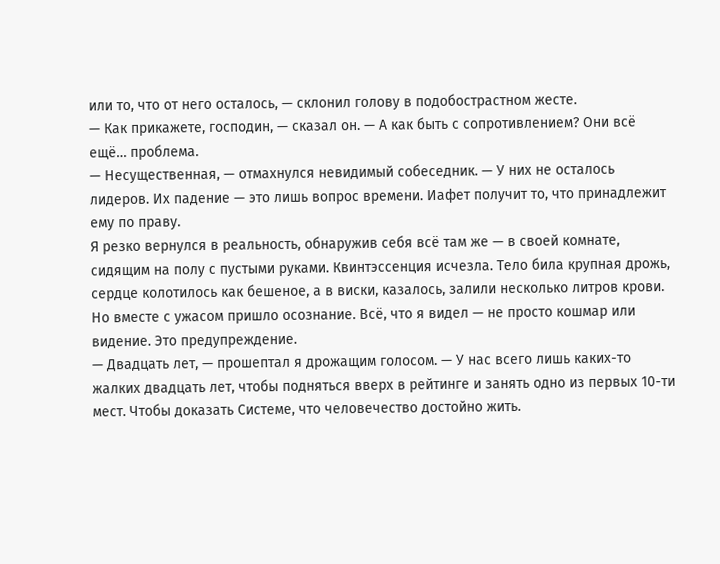или то, что от него осталось, — склонил голову в подобострастном жесте.
— Как прикажете, господин, — сказал он. — А как быть с сопротивлением? Они всё ещё… проблема.
— Несущественная, — отмахнулся невидимый собеседник. — У них не осталось лидеров. Их падение — это лишь вопрос времени. Иафет получит то, что принадлежит ему по праву.
Я резко вернулся в реальность, обнаружив себя всё там же — в своей комнате, сидящим на полу с пустыми руками. Квинтэссенция исчезла. Тело била крупная дрожь, сердце колотилось как бешеное, а в виски, казалось, залили несколько литров крови.
Но вместе с ужасом пришло осознание. Всё, что я видел — не просто кошмар или видение. Это предупреждение.
— Двадцать лет, — прошептал я дрожащим голосом. — У нас всего лишь каких-то жалких двадцать лет, чтобы подняться вверх в рейтинге и занять одно из первых 10-ти мест. Чтобы доказать Системе, что человечество достойно жить.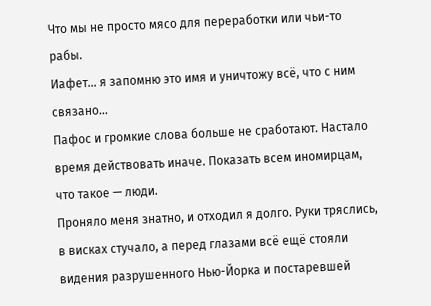Что мы не просто мясо для переработки или чьи-то рабы.
Иафет… я запомню это имя и уничтожу всё, что с ним связано…
Пафос и громкие слова больше не сработают. Настало время действовать иначе. Показать всем иномирцам, что такое — люди.
Проняло меня знатно, и отходил я долго. Руки тряслись, в висках стучало, а перед глазами всё ещё стояли видения разрушенного Нью-Йорка и постаревшей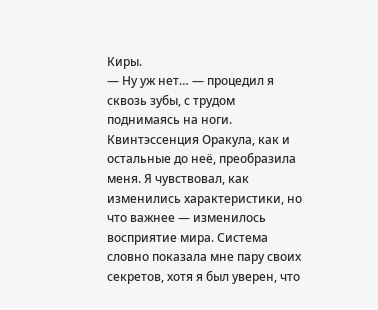Киры.
— Ну уж нет… — процедил я сквозь зубы, с трудом поднимаясь на ноги.
Квинтэссенция Оракула, как и остальные до неё, преобразила меня. Я чувствовал, как изменились характеристики, но что важнее — изменилось восприятие мира. Система словно показала мне пару своих секретов, хотя я был уверен, что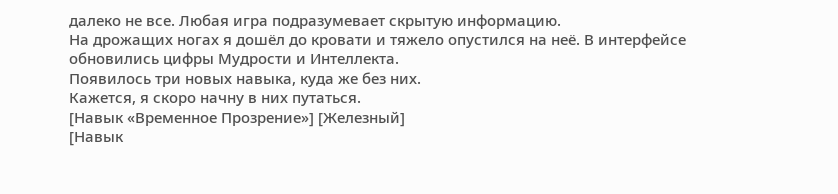далеко не все. Любая игра подразумевает скрытую информацию.
На дрожащих ногах я дошёл до кровати и тяжело опустился на неё. В интерфейсе обновились цифры Мудрости и Интеллекта.
Появилось три новых навыка, куда же без них.
Кажется, я скоро начну в них путаться.
[Навык «Временное Прозрение»] [Железный]
[Навык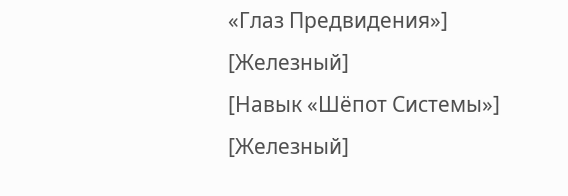«Глаз Предвидения»] [Железный]
[Навык «Шёпот Системы»] [Железный]